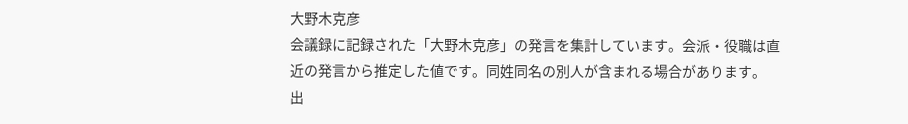大野木克彦
会議録に記録された「大野木克彦」の発言を集計しています。会派・役職は直近の発言から推定した値です。同姓同名の別人が含まれる場合があります。
出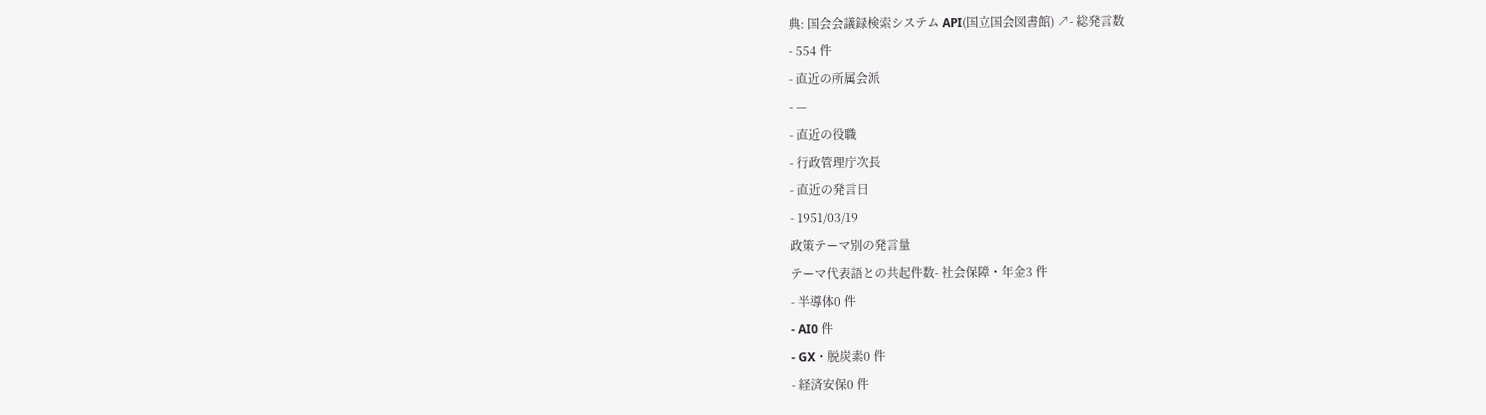典: 国会会議録検索システム API(国立国会図書館) ↗- 総発言数
- 554 件
- 直近の所属会派
- —
- 直近の役職
- 行政管理庁次長
- 直近の発言日
- 1951/03/19
政策テーマ別の発言量
テーマ代表語との共起件数- 社会保障・年金3 件
- 半導体0 件
- AI0 件
- GX・脱炭素0 件
- 経済安保0 件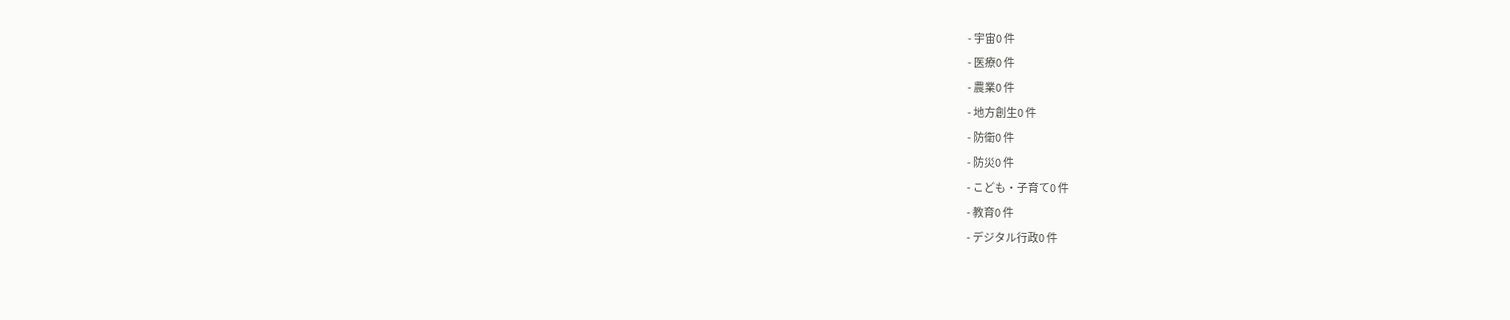- 宇宙0 件
- 医療0 件
- 農業0 件
- 地方創生0 件
- 防衛0 件
- 防災0 件
- こども・子育て0 件
- 教育0 件
- デジタル行政0 件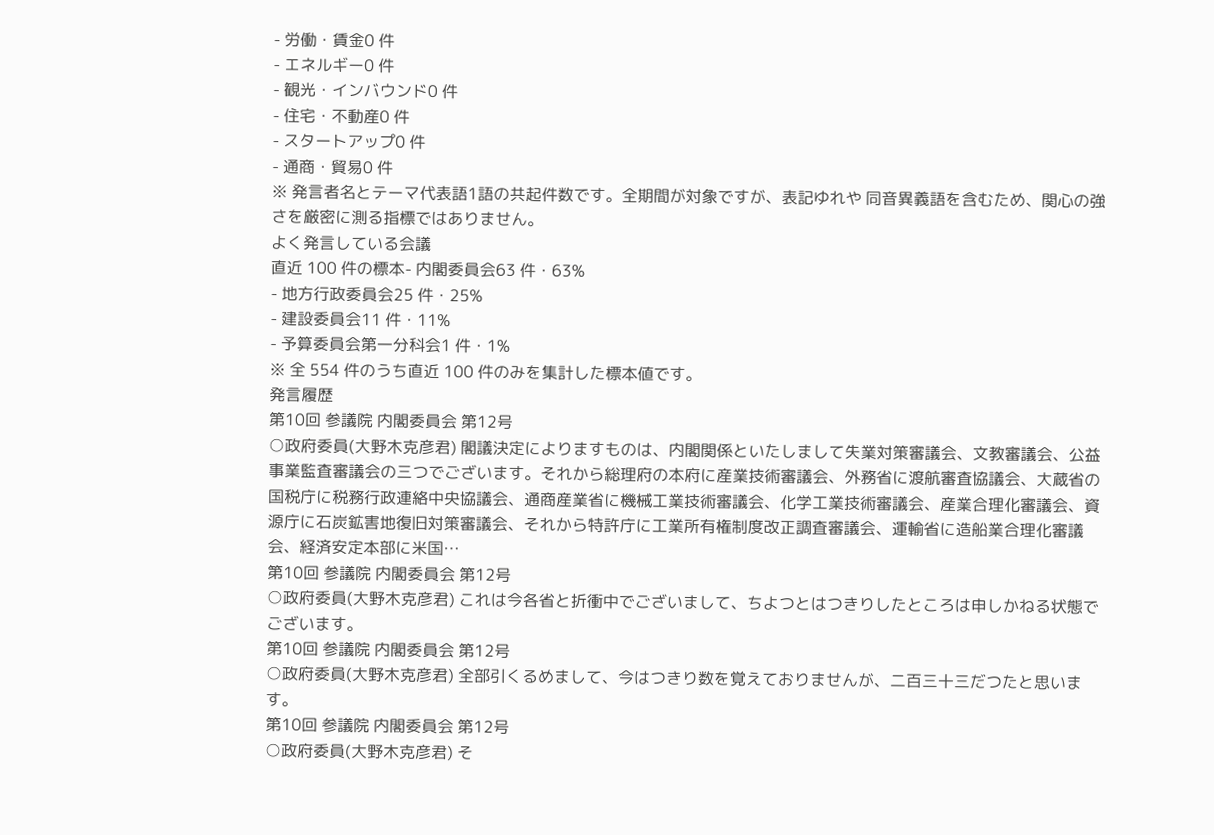- 労働・賃金0 件
- エネルギー0 件
- 観光・インバウンド0 件
- 住宅・不動産0 件
- スタートアップ0 件
- 通商・貿易0 件
※ 発言者名とテーマ代表語1語の共起件数です。全期間が対象ですが、表記ゆれや 同音異義語を含むため、関心の強さを厳密に測る指標ではありません。
よく発言している会議
直近 100 件の標本- 内閣委員会63 件・63%
- 地方行政委員会25 件・25%
- 建設委員会11 件・11%
- 予算委員会第一分科会1 件・1%
※ 全 554 件のうち直近 100 件のみを集計した標本値です。
発言履歴
第10回 参議院 内閣委員会 第12号
○政府委員(大野木克彦君) 閣議決定によりますものは、内閣関係といたしまして失業対策審議会、文教審議会、公益事業監査審議会の三つでございます。それから総理府の本府に産業技術審議会、外務省に渡航審査協議会、大蔵省の国税庁に税務行政連絡中央協議会、通商産業省に機械工業技術審議会、化学工業技術審議会、産業合理化審議会、資源庁に石炭鉱害地復旧対策審議会、それから特許庁に工業所有権制度改正調査審議会、運輸省に造船業合理化審議会、経済安定本部に米国…
第10回 参議院 内閣委員会 第12号
○政府委員(大野木克彦君) これは今各省と折衝中でございまして、ちよつとはつきりしたところは申しかねる状態でございます。
第10回 参議院 内閣委員会 第12号
○政府委員(大野木克彦君) 全部引くるめまして、今はつきり数を覚えておりませんが、二百三十三だつたと思います。
第10回 参議院 内閣委員会 第12号
○政府委員(大野木克彦君) そ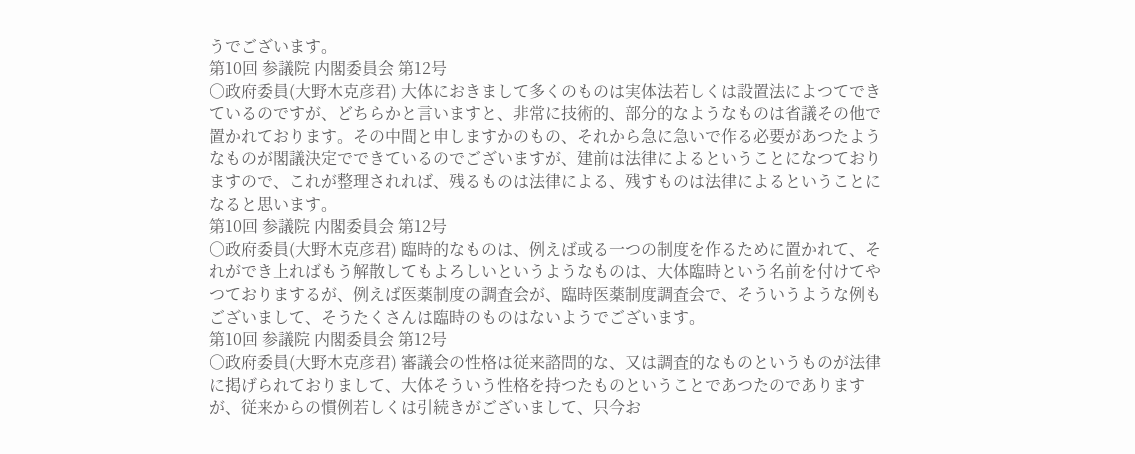うでございます。
第10回 参議院 内閣委員会 第12号
○政府委員(大野木克彦君) 大体におきまして多くのものは実体法若しくは設置法によつてできているのですが、どちらかと言いますと、非常に技術的、部分的なようなものは省議その他で置かれております。その中間と申しますかのもの、それから急に急いで作る必要があつたようなものが閣議決定でできているのでございますが、建前は法律によるということになつておりますので、これが整理されれば、残るものは法律による、残すものは法律によるということになると思います。
第10回 参議院 内閣委員会 第12号
○政府委員(大野木克彦君) 臨時的なものは、例えば或る一つの制度を作るために置かれて、それができ上ればもう解散してもよろしいというようなものは、大体臨時という名前を付けてやつておりまするが、例えば医薬制度の調査会が、臨時医薬制度調査会で、そういうような例もございまして、そうたくさんは臨時のものはないようでございます。
第10回 参議院 内閣委員会 第12号
○政府委員(大野木克彦君) 審議会の性格は従来諮問的な、又は調査的なものというものが法律に掲げられておりまして、大体そういう性格を持つたものということであつたのでありますが、従来からの慣例若しくは引続きがございまして、只今お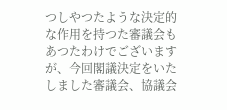つしやつたような決定的な作用を持つた審議会もあつたわけでございますが、今回閣議決定をいたしました審議会、協議会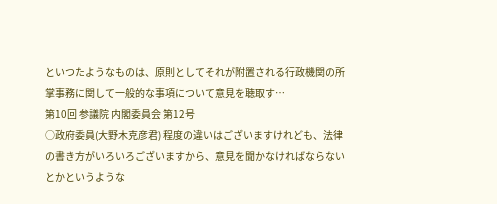といつたようなものは、原則としてそれが附置される行政機関の所掌事務に関して一般的な事項について意見を聴取す…
第10回 参議院 内閣委員会 第12号
○政府委員(大野木克彦君) 程度の違いはございますけれども、法律の書き方がいろいろございますから、意見を聞かなければならないとかというような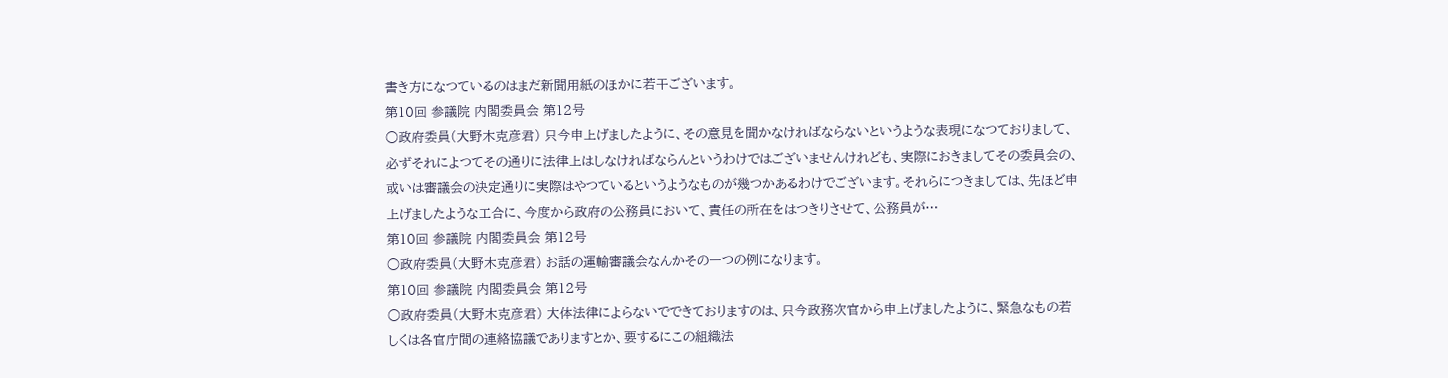書き方になつているのはまだ新聞用紙のほかに若干ございます。
第10回 参議院 内閣委員会 第12号
○政府委員(大野木克彦君) 只今申上げましたように、その意見を聞かなければならないというような表現になつておりまして、必ずそれによつてその通りに法律上はしなければならんというわけではございませんけれども、実際におきましてその委員会の、或いは審議会の決定通りに実際はやつているというようなものが幾つかあるわけでございます。それらにつきましては、先ほど申上げましたような工合に、今度から政府の公務員において、責任の所在をはつきりさせて、公務員が…
第10回 参議院 内閣委員会 第12号
○政府委員(大野木克彦君) お話の運輸審議会なんかその一つの例になります。
第10回 参議院 内閣委員会 第12号
○政府委員(大野木克彦君) 大体法律によらないでできておりますのは、只今政務次官から申上げましたように、緊急なもの若しくは各官庁間の連絡協議でありますとか、要するにこの組織法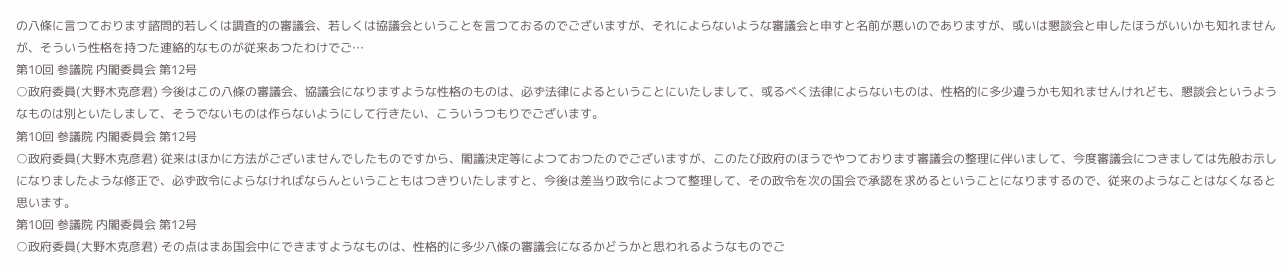の八條に言つております諮問的若しくは調査的の審議会、若しくは協議会ということを言つておるのでございますが、それによらないような審議会と申すと名前が悪いのでありますが、或いは懇談会と申したほうがいいかも知れませんが、そういう性格を持つた連絡的なものが従来あつたわけでご…
第10回 参議院 内閣委員会 第12号
○政府委員(大野木克彦君) 今後はこの八條の審議会、協議会になりますような性格のものは、必ず法律によるということにいたしまして、或るべく法律によらないものは、性格的に多少違うかも知れませんけれども、懇談会というようなものは別といたしまして、そうでないものは作らないようにして行きたい、こういうつもりでございます。
第10回 参議院 内閣委員会 第12号
○政府委員(大野木克彦君) 従来はほかに方法がございませんでしたものですから、閣議決定等によつておつたのでございますが、このたび政府のほうでやつております審議会の整理に伴いまして、今度審議会につきましては先般お示しになりましたような修正で、必ず政令によらなければならんということもはつきりいたしますと、今後は差当り政令によつて整理して、その政令を次の国会で承認を求めるということになりまするので、従来のようなことはなくなると思います。
第10回 参議院 内閣委員会 第12号
○政府委員(大野木克彦君) その点はまあ国会中にできますようなものは、性格的に多少八條の審議会になるかどうかと思われるようなものでご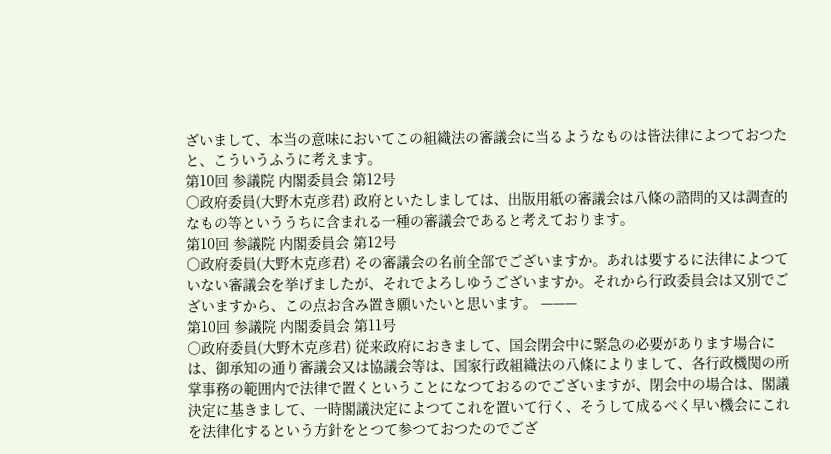ざいまして、本当の意味においてこの組織法の審議会に当るようなものは皆法律によつておつたと、こういうふうに考えます。
第10回 参議院 内閣委員会 第12号
○政府委員(大野木克彦君) 政府といたしましては、出版用紙の審議会は八條の諮問的又は調査的なもの等といううちに含まれる一種の審議会であると考えております。
第10回 参議院 内閣委員会 第12号
○政府委員(大野木克彦君) その審議会の名前全部でございますか。あれは要するに法律によつていない審議会を挙げましたが、それでよろしゆうございますか。それから行政委員会は又別でございますから、この点お含み置き願いたいと思います。 ———
第10回 参議院 内閣委員会 第11号
○政府委員(大野木克彦君) 従来政府におきまして、国会閉会中に緊急の必要があります場合には、御承知の通り審議会又は協議会等は、国家行政組織法の八條によりまして、各行政機関の所掌事務の範囲内で法律で置くということになつておるのでございますが、閉会中の場合は、閣議決定に基きまして、一時閣議決定によつてこれを置いて行く、そうして成るべく早い機会にこれを法律化するという方針をとつて参つておつたのでござ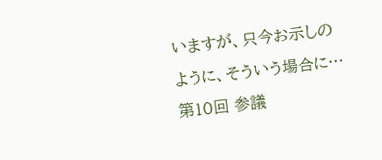いますが、只今お示しのように、そういう場合に…
第10回 参議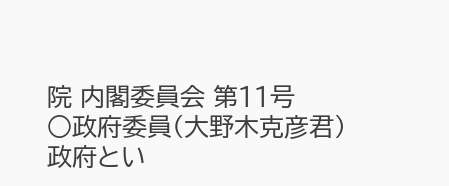院 内閣委員会 第11号
○政府委員(大野木克彦君) 政府とい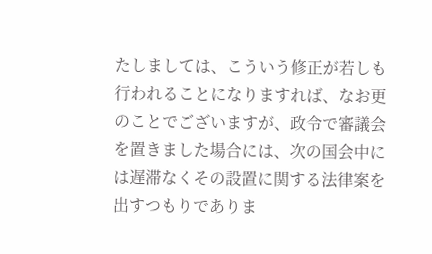たしましては、こういう修正が若しも行われることになりますれば、なお更のことでございますが、政令で審議会を置きました場合には、次の国会中には遅滞なくその設置に関する法律案を出すつもりでありま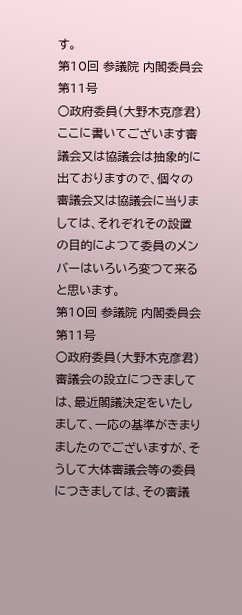す。
第10回 参議院 内閣委員会 第11号
○政府委員(大野木克彦君) ここに書いてございます審議会又は協議会は抽象的に出ておりますので、個々の審議会又は協議会に当りましては、それぞれその設置の目的によつて委員のメンバーはいろいろ変つて来ると思います。
第10回 参議院 内閣委員会 第11号
○政府委員(大野木克彦君) 審議会の設立につきましては、最近閣議決定をいたしまして、一応の基準がきまりましたのでございますが、そうして大体審議会等の委員につきましては、その審議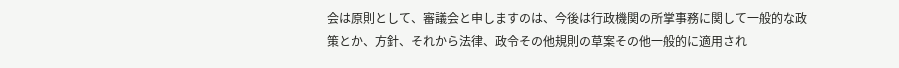会は原則として、審議会と申しますのは、今後は行政機関の所掌事務に関して一般的な政策とか、方針、それから法律、政令その他規則の草案その他一般的に適用され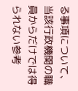る事項について、当該行政機関の職員からだけでは得られない参考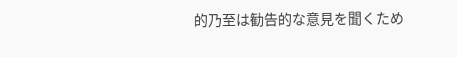的乃至は勧告的な意見を聞くため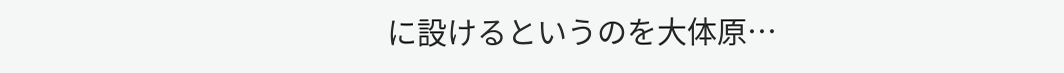に設けるというのを大体原…